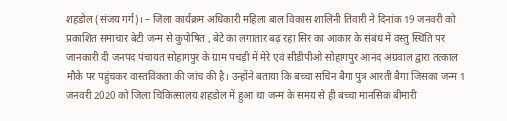शहडोल (संजय गर्ग)। – जिला कार्यक्रम अधिकारी महिला बाल विकास शालिनी तिवारी ने दिनांक 19 जनवरी को प्रकाशित समाचार बेटी जन्म से कुपोषित , बेटे का लगातार बढ़ रहा सिर का आकार के संबंध में वस्तु स्थिति पर जानकारी दी जनपद पंचायत सोहागपुर के ग्राम पचड़ी में मेरे एवं सीडीपीओ सोहागपुर आनंद अग्रवाल द्वारा तत्काल मौके पर पहुंचकर वास्तविकता की जांच की है। उन्होंने बताया कि बच्चा सचिन बैगा पुत्र आरती बैगा जिसका जन्म 1 जनवरी 2020 को जिला चिकित्सालय शहडोल में हुआ था जन्म के समय से ही बच्चा मानसिक बीमारी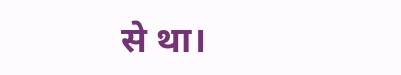से था।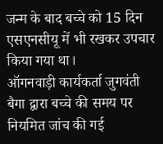जन्म के बाद बच्चे को 15 दिन एसएनसीयू में भी रखकर उपचार किया गया था।
ऑगनवाड़ी कार्यकर्ता जुगवंती बैगा द्वारा बच्चे की समय पर नियमित जांच की गई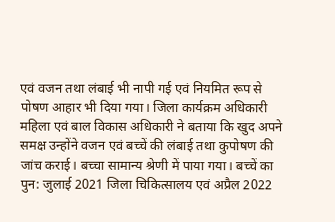एवं वजन तथा लंबाई भी नापी गई एवं नियमित रूप से पोषण आहार भी दिया गया। जिला कार्यक्रम अधिकारी महिला एवं बाल विकास अधिकारी ने बताया कि खुद अपने समक्ष उन्होंने वजन एवं बच्चें की लंबाई तथा कुपोषण की जांच कराई। बच्चा सामान्य श्रेणी में पाया गया। बच्चें का पुन: जुलाई 2021 जिला चिकित्सालय एवं अप्रैल 2022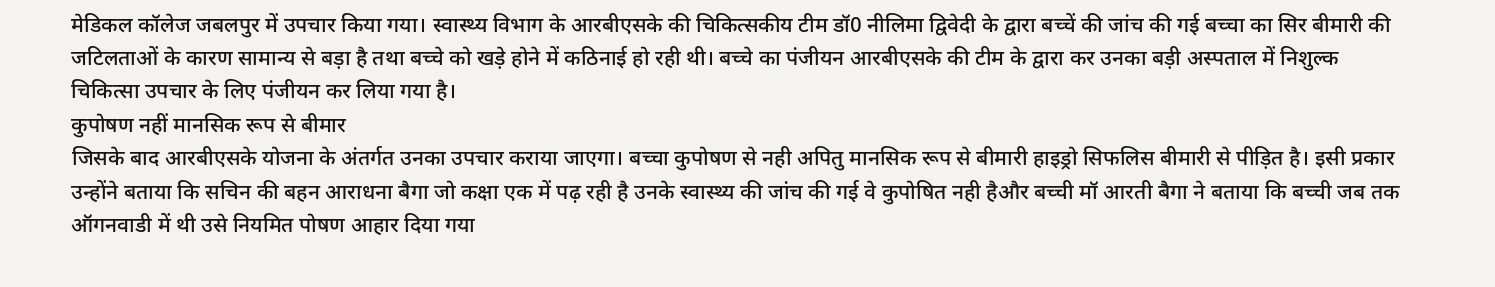मेडिकल कॉलेज जबलपुर में उपचार किया गया। स्वास्थ्य विभाग के आरबीएसके की चिकित्सकीय टीम डॉ0 नीलिमा द्विवेदी के द्वारा बच्चें की जांच की गई बच्चा का सिर बीमारी की जटिलताओं के कारण सामान्य से बड़ा है तथा बच्चे को खड़े होने में कठिनाई हो रही थी। बच्चे का पंजीयन आरबीएसके की टीम के द्वारा कर उनका बड़ी अस्पताल में निशुल्क चिकित्सा उपचार के लिए पंजीयन कर लिया गया है।
कुपोषण नहीं मानसिक रूप से बीमार
जिसके बाद आरबीएसके योजना के अंतर्गत उनका उपचार कराया जाएगा। बच्चा कुपोषण से नही अपितु मानसिक रूप से बीमारी हाइड्रो सिफलिस बीमारी से पीड़ित है। इसी प्रकार उन्होंने बताया कि सचिन की बहन आराधना बैगा जो कक्षा एक में पढ़ रही है उनके स्वास्थ्य की जांच की गई वे कुपोषित नही हैऔर बच्ची मॉ आरती बैगा ने बताया कि बच्ची जब तक ऑगनवाडी में थी उसे नियमित पोषण आहार दिया गया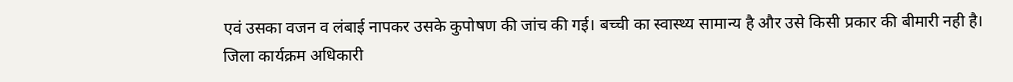एवं उसका वजन व लंबाई नापकर उसके कुपोषण की जांच की गई। बच्ची का स्वास्थ्य सामान्य है और उसे किसी प्रकार की बीमारी नही है। जिला कार्यक्रम अधिकारी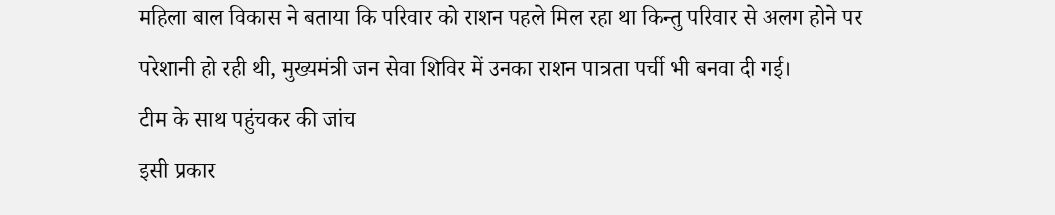महिला बाल विकास ने बताया कि परिवार को राशन पहले मिल रहा था किन्तु परिवार से अलग होने पर परेशानी हो रही थी, मुख्यमंत्री जन सेवा शिविर में उनका राशन पात्रता पर्ची भी बनवा दी गई।
टीम के साथ पहुंचकर की जांच
इसी प्रकार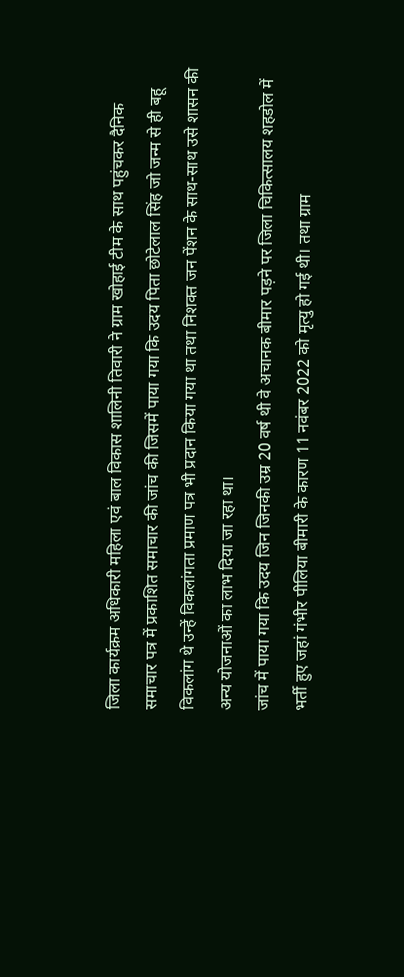जिला कार्यक्रम अधिकारी महिला एवं बाल विकास शालिनी तिवारी ने ग्राम खोहाई टीम के साथ पहुंचकर दैनिक समाचार पत्र में प्रकाशित समाचार की जांच की जिसमें पाया गया कि उदय पिता छोटेलाल सिंह जो जन्म से ही बहू विकलांग थे उन्हें विकलांगता प्रमाण पत्र भी प्रदान किया गया था तथा निशक्त जन पेंशन के साथ-साथ उसे शासन की अन्य योजनाओं का लाभ दिया जा रहा था।
जांच में पाया गया कि उदय जिन जिनकी उम्र 20 वर्ष थी वे अचानक बीमार पड़ने पर जिला चिकित्सालय शहडोल में भर्ती हुए जहां गंभीर पीलिया बीमारी के कारण 11 नवंबर 2022 को मृत्यु हो गई थी। तथा ग्राम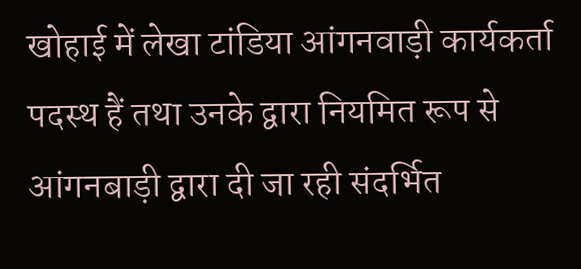खोहाई में लेखा टांडिया आंगनवाड़ी कार्यकर्ता पदस्थ हैं तथा उनके द्वारा नियमित रूप से आंगनबाड़ी द्वारा दी जा रही संदर्भित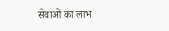सेवाओं का लाभ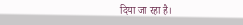दिया जा रहा है।